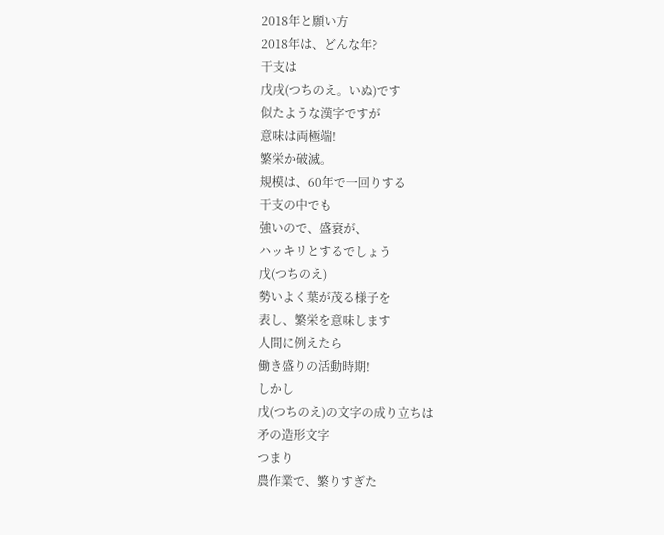2018年と願い方
2018年は、どんな年?
干支は
戊戌(つちのえ。いぬ)です
似たような漢字ですが
意味は両極端!
繁栄か破滅。
規模は、60年で一回りする
干支の中でも
強いので、盛衰が、
ハッキリとするでしょう
戊(つちのえ)
勢いよく葉が茂る様子を
表し、繁栄を意味します
人間に例えたら
働き盛りの活動時期!
しかし
戊(つちのえ)の文字の成り立ちは
矛の造形文字
つまり
農作業で、繁りすぎた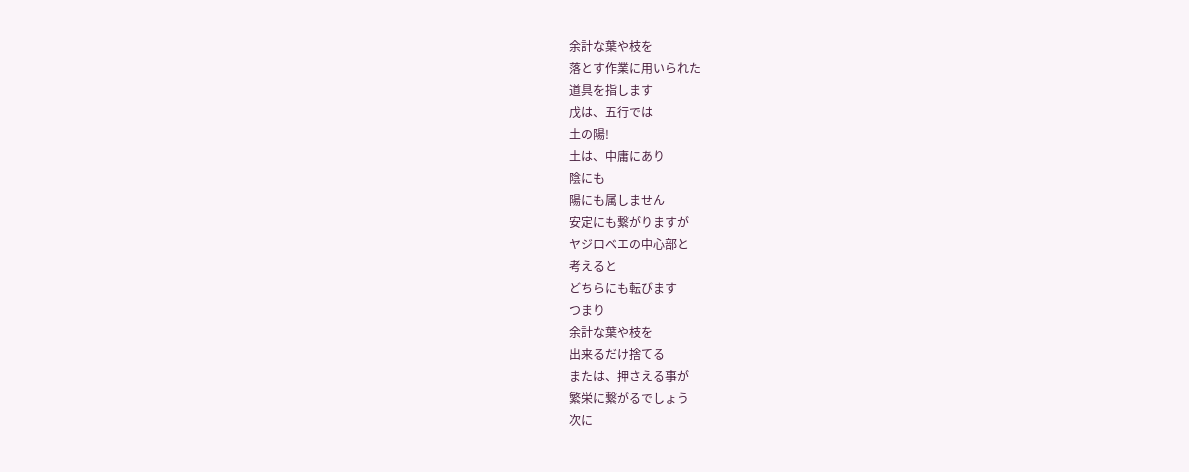余計な葉や枝を
落とす作業に用いられた
道具を指します
戊は、五行では
土の陽!
土は、中庸にあり
陰にも
陽にも属しません
安定にも繋がりますが
ヤジロベエの中心部と
考えると
どちらにも転びます
つまり
余計な葉や枝を
出来るだけ捨てる
または、押さえる事が
繁栄に繋がるでしょう
次に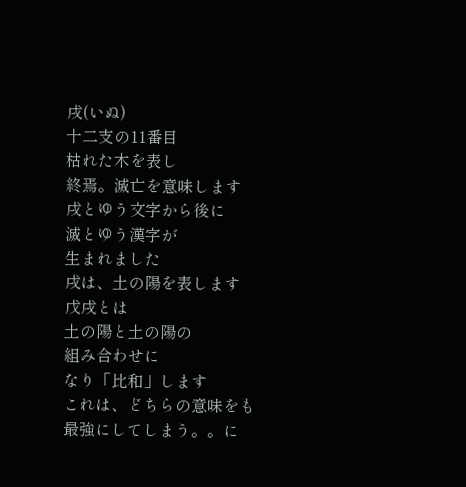戌(いぬ)
十二支の11番目
枯れた木を表し
終焉。滅亡を意味します
戌とゆう文字から後に
滅とゆう漢字が
生まれました
戌は、土の陽を表します
戊戌とは
土の陽と土の陽の
組み合わせに
なり「比和」します
これは、どちらの意味をも
最強にしてしまう。。に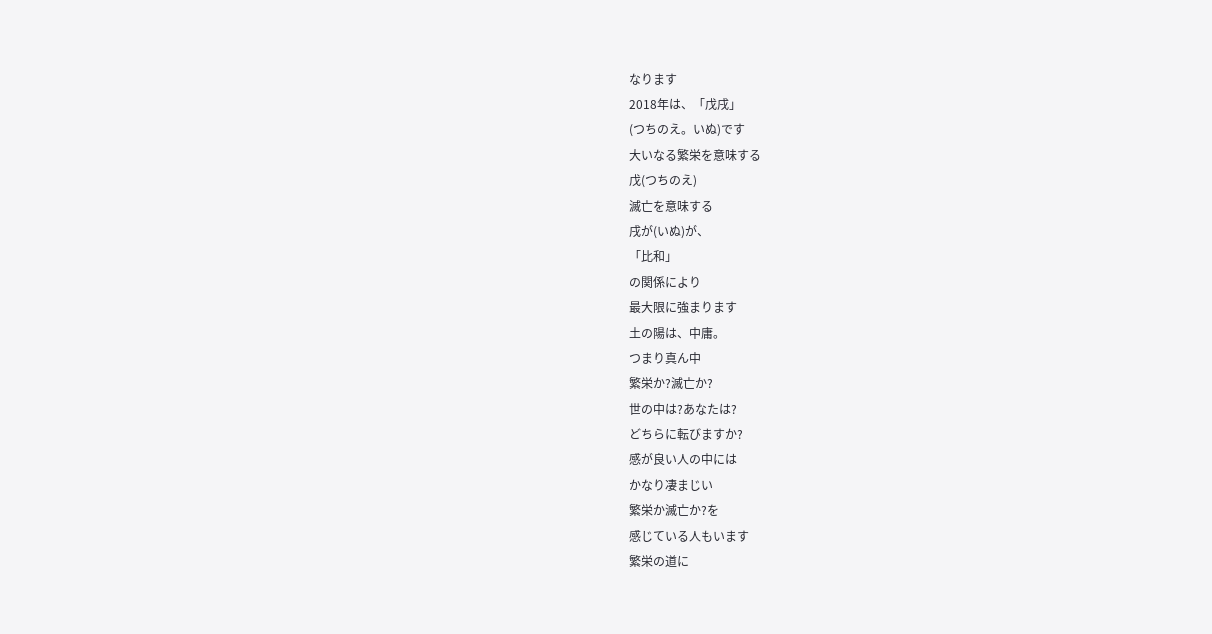なります
2018年は、「戊戌」
(つちのえ。いぬ)です
大いなる繁栄を意味する
戊(つちのえ)
滅亡を意味する
戌が(いぬ)が、
「比和」
の関係により
最大限に強まります
土の陽は、中庸。
つまり真ん中
繁栄か?滅亡か?
世の中は?あなたは?
どちらに転びますか?
感が良い人の中には
かなり凄まじい
繁栄か滅亡か?を
感じている人もいます
繁栄の道に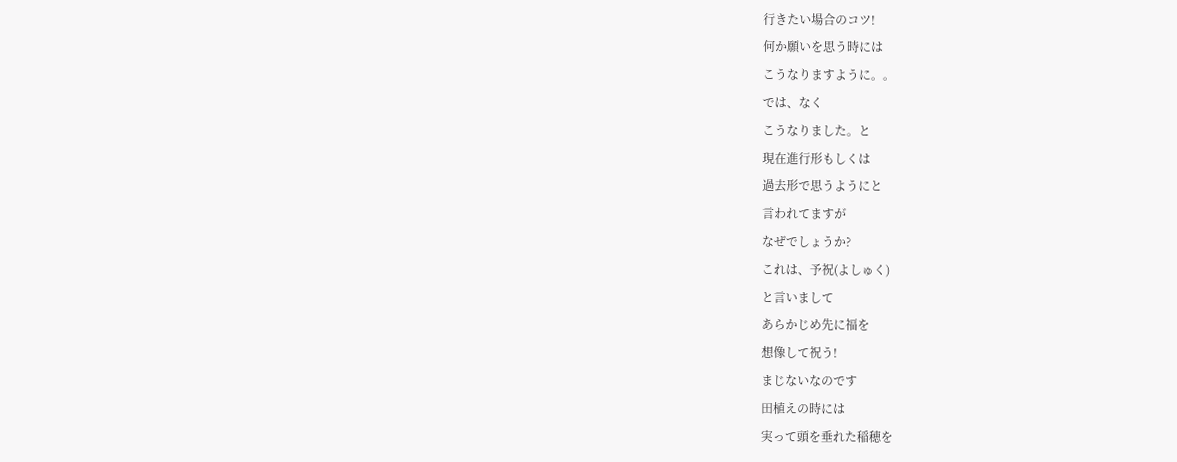行きたい場合のコツ!
何か願いを思う時には
こうなりますように。。
では、なく
こうなりました。と
現在進行形もしくは
過去形で思うようにと
言われてますが
なぜでしょうか?
これは、予祝(よしゅく)
と言いまして
あらかじめ先に福を
想像して祝う!
まじないなのです
田植えの時には
実って頭を垂れた稲穂を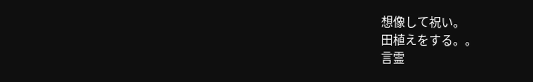想像して祝い。
田植えをする。。
言霊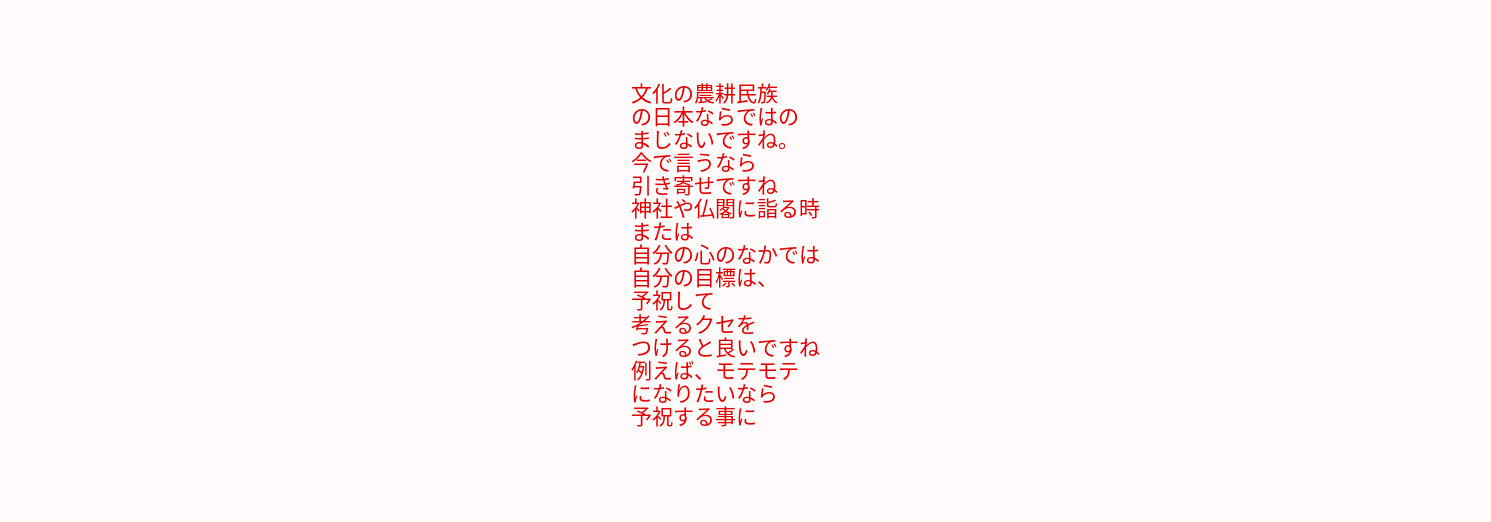文化の農耕民族
の日本ならではの
まじないですね。
今で言うなら
引き寄せですね
神社や仏閣に詣る時
または
自分の心のなかでは
自分の目標は、
予祝して
考えるクセを
つけると良いですね
例えば、モテモテ
になりたいなら
予祝する事に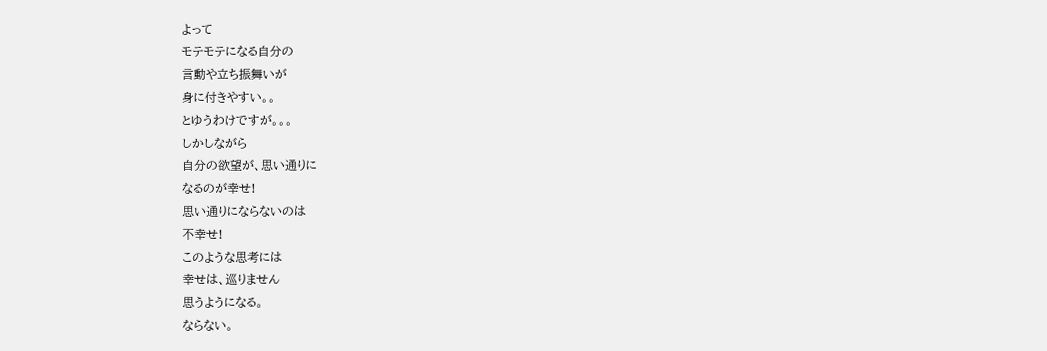よって
モテモテになる自分の
言動や立ち振舞いが
身に付きやすい。。
とゆうわけですが。。。
しかしながら
自分の欲望が、思い通りに
なるのが幸せ!
思い通りにならないのは
不幸せ!
このような思考には
幸せは、巡りません
思うようになる。
ならない。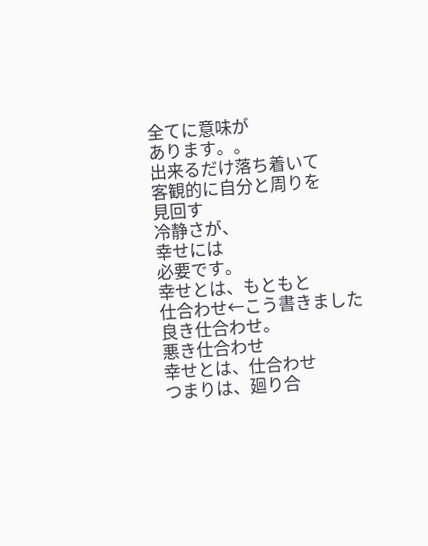全てに意味が
あります。。
出来るだけ落ち着いて
客観的に自分と周りを
見回す
冷静さが、
幸せには
必要です。
幸せとは、もともと
仕合わせ←こう書きました
良き仕合わせ。
悪き仕合わせ
幸せとは、仕合わせ
つまりは、廻り合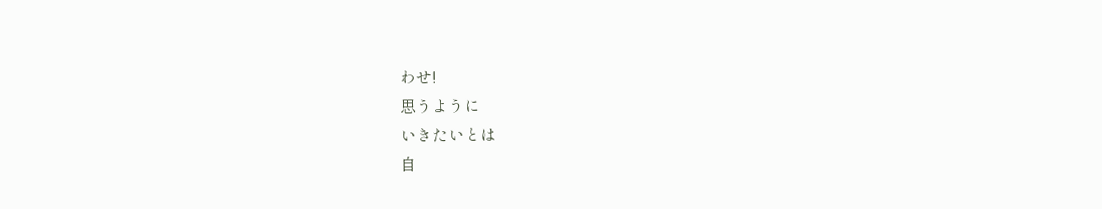わせ!
思うように
いきたいとは
自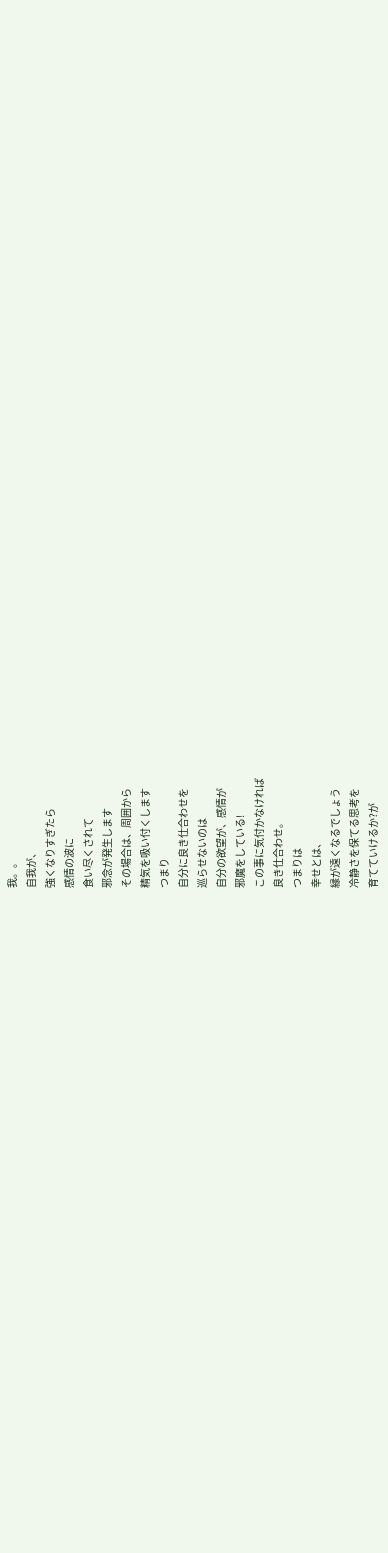我。。
自我が、
強くなりすぎたら
感情の波に
食い尽くされて
邪念が発生します
その場合は、周囲から
精気を吸い付くします
つまり
自分に良き仕合わせを
巡らせないのは
自分の欲望が、感情が
邪魔をしている!
この事に気付かなければ
良き仕合わせ。
つまりは
幸せとは、
縁が遠くなるでしょう
冷静さを保てる思考を
育てていけるか?が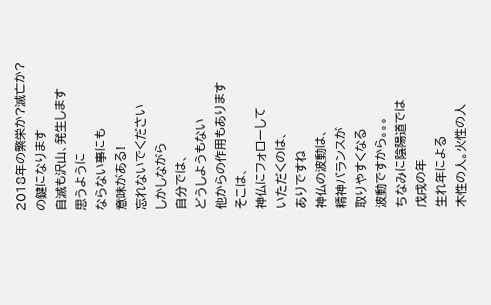2018年の繁栄か?滅亡か?
の鍵になります
自滅も沢山、発生します
思うように
ならない事にも
意味がある!
忘れないでください
しかしながら
自分では、
どうしようもない
他からの作用もあります
そこは、
神仏にフォローして
いただくのは、
ありですね
神仏の波動は、
精神バランスが
取りやすくなる
波動ですから。。。
ちなみに陰陽道では
戊戌の年
生れ年による
木性の人。火性の人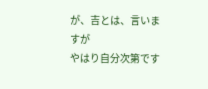が、吉とは、言いますが
やはり自分次第です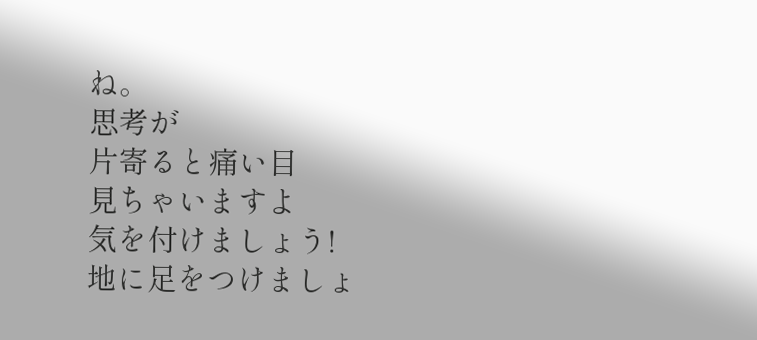ね。
思考が
片寄ると痛い目
見ちゃいますよ
気を付けましょう!
地に足をつけましょ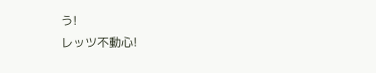う!
レッツ不動心!